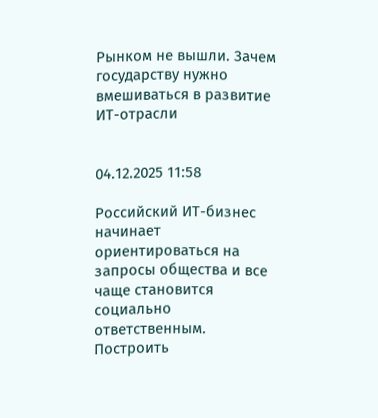Рынком не вышли. Зачем государству нужно вмешиваться в развитие ИТ-отрасли


04.12.2025 11:58

Российский ИТ-бизнес начинает ориентироваться на запросы общества и все чаще становится социально ответственным. Построить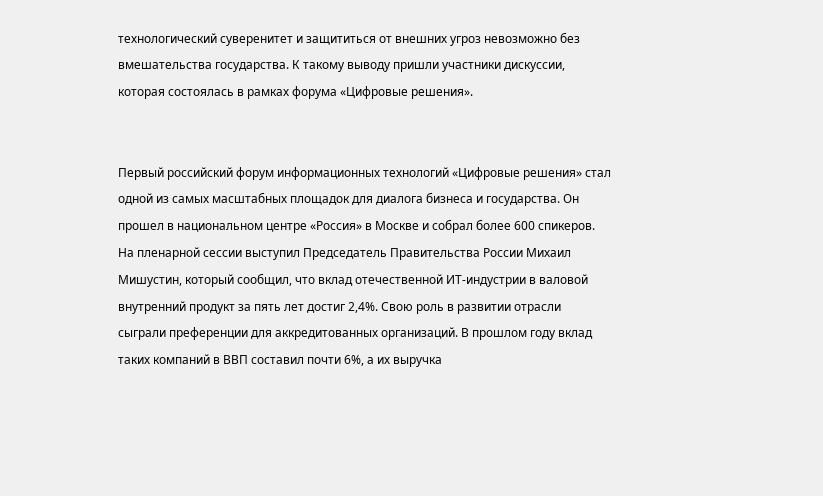технологический суверенитет и защититься от внешних угроз невозможно без вмешательства государства. К такому выводу пришли участники дискуссии, которая состоялась в рамках форума «Цифровые решения».


Первый российский форум информационных технологий «Цифровые решения» стал одной из самых масштабных площадок для диалога бизнеса и государства. Он прошел в национальном центре «Россия» в Москве и собрал более 600 спикеров. На пленарной сессии выступил Председатель Правительства России Михаил Мишустин, который сообщил, что вклад отечественной ИТ-индустрии в валовой внутренний продукт за пять лет достиг 2,4%. Свою роль в развитии отрасли сыграли преференции для аккредитованных организаций. В прошлом году вклад таких компаний в ВВП составил почти 6%, а их выручка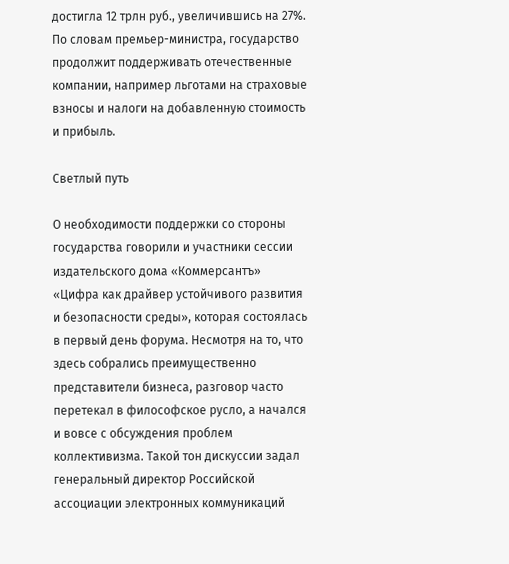достигла 12 трлн руб., увеличившись на 27%. По словам премьер-министра, государство продолжит поддерживать отечественные компании, например льготами на страховые взносы и налоги на добавленную стоимость и прибыль.

Светлый путь

О необходимости поддержки со стороны государства говорили и участники сессии издательского дома «Коммерсантъ» «Цифра как драйвер устойчивого развития и безопасности среды», которая состоялась в первый день форума. Несмотря на то, что здесь собрались преимущественно представители бизнеса, разговор часто перетекал в философское русло, а начался и вовсе с обсуждения проблем коллективизма. Такой тон дискуссии задал генеральный директор Российской ассоциации электронных коммуникаций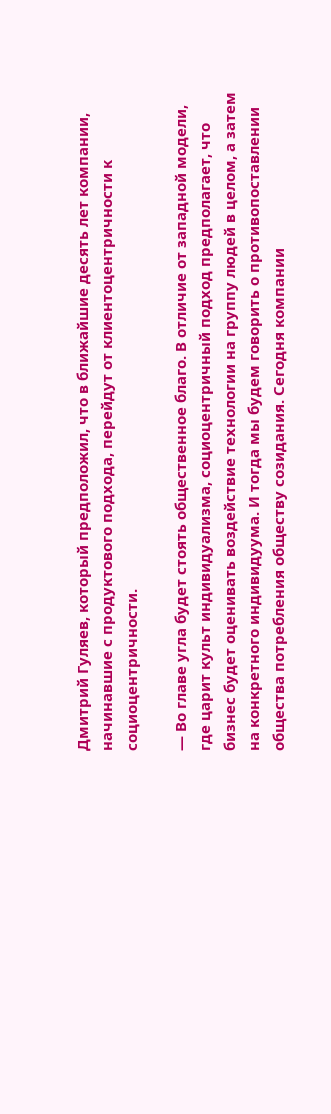Дмитрий Гуляев, который предположил, что в ближайшие десять лет компании, начинавшие с продуктового подхода, перейдут от клиентоцентричности к социоцентричности.

— Во главе угла будет стоять общественное благо. В отличие от западной модели, где царит культ индивидуализма, социоцентричный подход предполагает, что бизнес будет оценивать воздействие технологии на группу людей в целом, а затем на конкретного индивидуума. И тогда мы будем говорить о противопоставлении общества потребления обществу созидания. Сегодня компании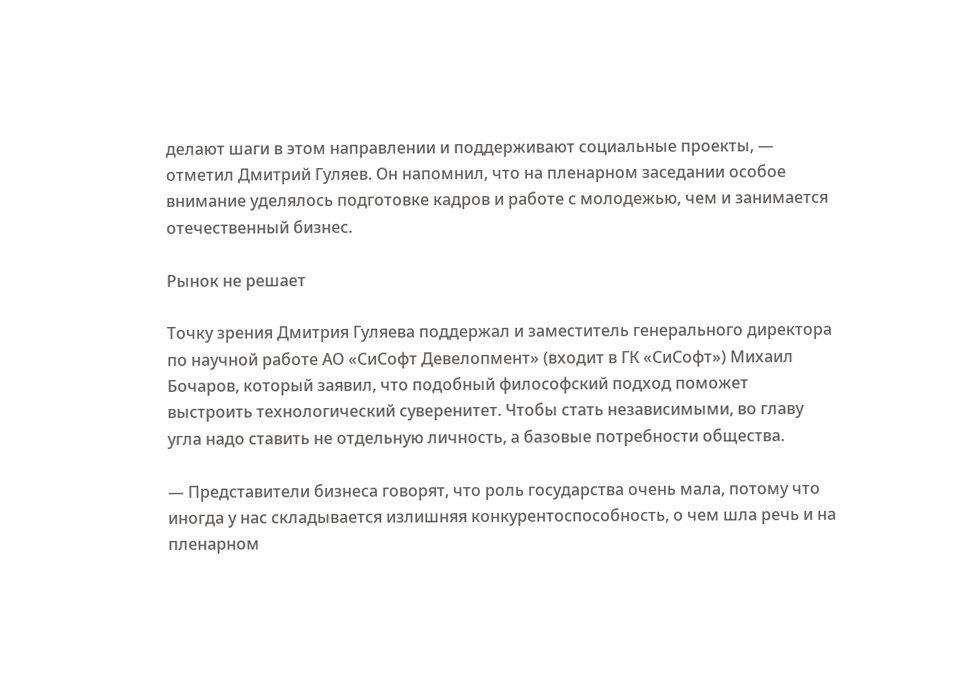делают шаги в этом направлении и поддерживают социальные проекты, — отметил Дмитрий Гуляев. Он напомнил, что на пленарном заседании особое внимание уделялось подготовке кадров и работе с молодежью, чем и занимается отечественный бизнес.

Рынок не решает

Точку зрения Дмитрия Гуляева поддержал и заместитель генерального директора по научной работе АО «СиСофт Девелопмент» (входит в ГК «СиСофт») Михаил Бочаров, который заявил, что подобный философский подход поможет выстроить технологический суверенитет. Чтобы стать независимыми, во главу угла надо ставить не отдельную личность, а базовые потребности общества.

— Представители бизнеса говорят, что роль государства очень мала, потому что иногда у нас складывается излишняя конкурентоспособность, о чем шла речь и на пленарном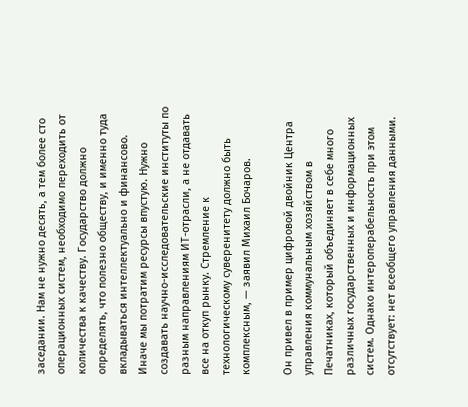заседании. Нам не нужно десять, а тем более сто операционных систем, необходимо переходить от количества к качеству. Государство должно определять, что полезно обществу, и именно туда вкладываться интеллектуально и финансово. Иначе мы потратим ресурсы впустую. Нужно создавать научно-исследовательские институты по разным направлениям ИT-отрасли, а не отдавать все на откуп рынку. Стремление к технологическому суверенитету должно быть комплексным, — заявил Михаил Бочаров.

Он привел в пример цифровой двойник Центра управления коммунальным хозяйством в Печатниках, который объединяет в себе много различных государственных и информационных систем. Однако интероперабельность при этом отсутствует: нет всеобщего управления данными.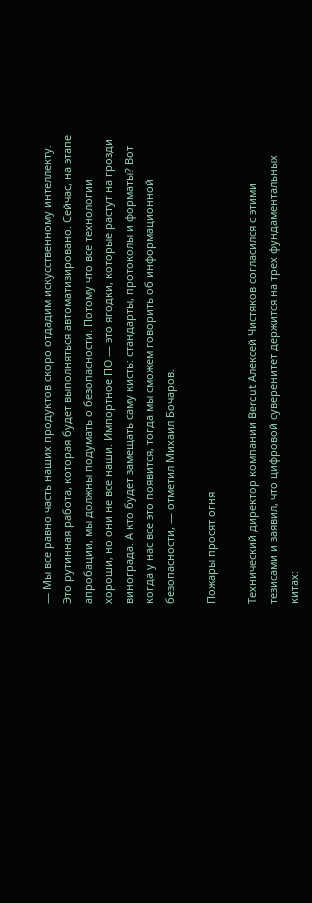— Мы все равно часть наших продуктов скоро отдадим искусственному интеллекту. Это рутинная работа, которая будет выполняться автоматизировано. Сейчас, на этапе апробации, мы должны подумать о безопасности. Потому что все технологии хороши, но они не все наши. Импортное ПО — это ягодки, которые растут на грозди винограда. А кто будет замещать саму кисть: стандарты, протоколы и форматы? Вот когда у нас все это появится, тогда мы сможем говорить об информационной безопасности, — отметил Михаил Бочаров.

Пожары просят огня

Технический директор компании Bercut Алексей Чистяков согласился с этими тезисами и заявил, что цифровой суверенитет держится на трех фундаментальных китах: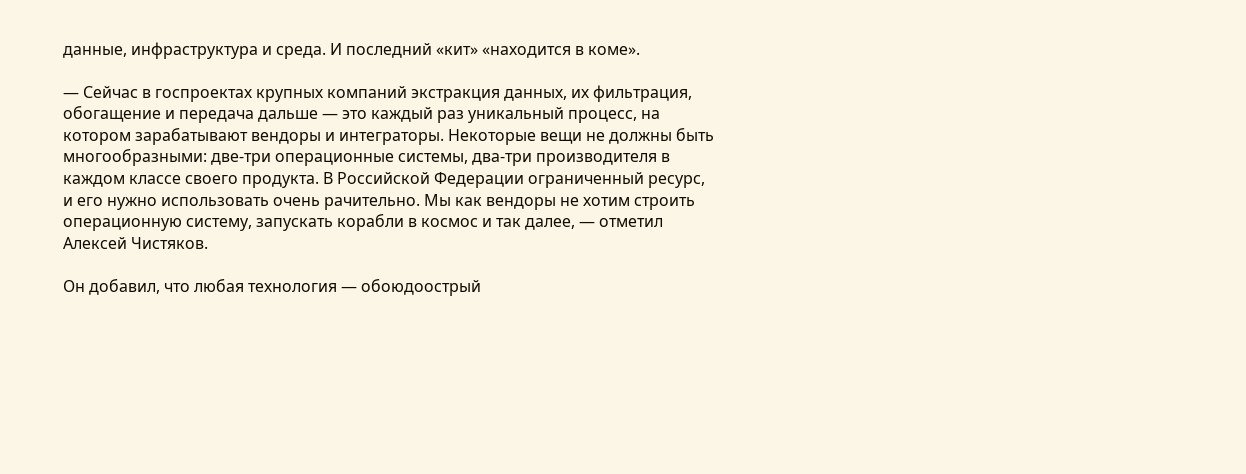данные, инфраструктура и среда. И последний «кит» «находится в коме».

— Сейчас в госпроектах крупных компаний экстракция данных, их фильтрация, обогащение и передача дальше — это каждый раз уникальный процесс, на котором зарабатывают вендоры и интеграторы. Некоторые вещи не должны быть многообразными: две-три операционные системы, два-три производителя в каждом классе своего продукта. В Российской Федерации ограниченный ресурс, и его нужно использовать очень рачительно. Мы как вендоры не хотим строить операционную систему, запускать корабли в космос и так далее, — отметил Алексей Чистяков.

Он добавил, что любая технология — обоюдоострый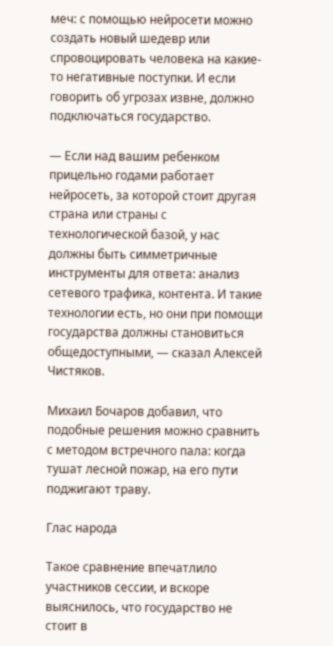меч: с помощью нейросети можно создать новый шедевр или спровоцировать человека на какие-то негативные поступки. И если говорить об угрозах извне, должно подключаться государство.

— Если над вашим ребенком прицельно годами работает нейросеть, за которой стоит другая страна или страны с технологической базой, у нас должны быть симметричные инструменты для ответа: анализ сетевого трафика, контента. И такие технологии есть, но они при помощи государства должны становиться общедоступными, — сказал Алексей Чистяков.

Михаил Бочаров добавил, что подобные решения можно сравнить с методом встречного пала: когда тушат лесной пожар, на его пути поджигают траву.

Глас народа

Такое сравнение впечатлило участников сессии, и вскоре выяснилось, что государство не стоит в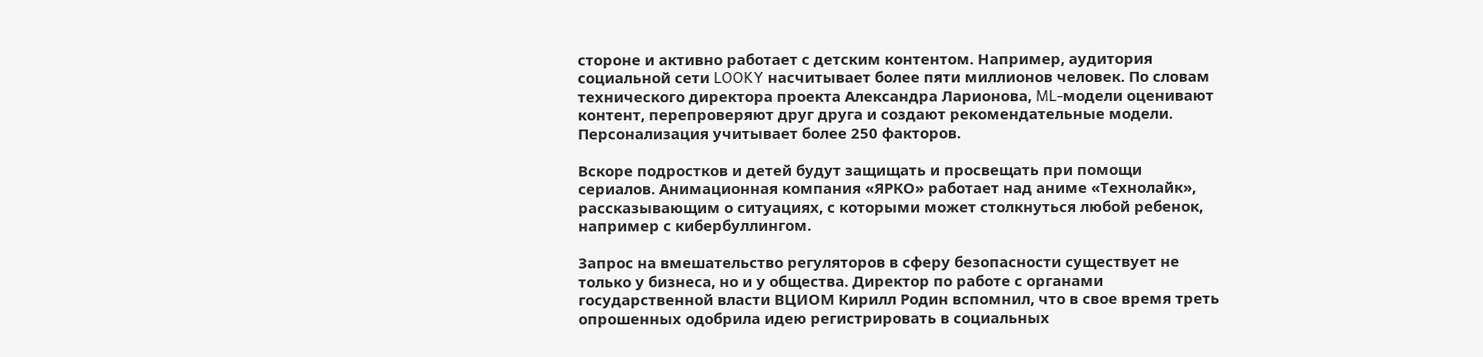стороне и активно работает с детским контентом. Например, аудитория социальной сети LOOKY насчитывает более пяти миллионов человек. По словам технического директора проекта Александра Ларионова, ML-модели оценивают контент, перепроверяют друг друга и создают рекомендательные модели. Персонализация учитывает более 250 факторов.

Вскоре подростков и детей будут защищать и просвещать при помощи сериалов. Анимационная компания «ЯРКО» работает над аниме «Технолайк», рассказывающим о ситуациях, с которыми может столкнуться любой ребенок, например с кибербуллингом.

Запрос на вмешательство регуляторов в сферу безопасности существует не только у бизнеса, но и у общества. Директор по работе с органами государственной власти ВЦИОМ Кирилл Родин вспомнил, что в свое время треть опрошенных одобрила идею регистрировать в социальных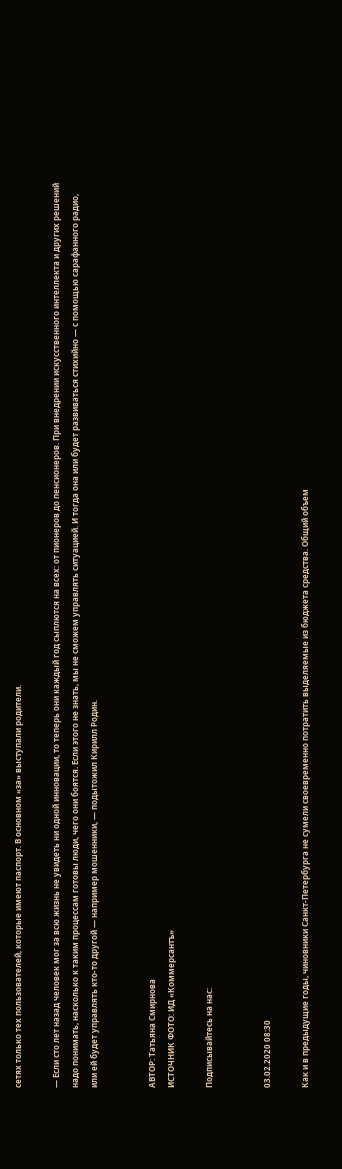сетях только тех пользователей, которые имеют паспорт. В основном «за» выступали родители.

— Если сто лет назад человек мог за всю жизнь не увидеть ни одной инновации, то теперь они каждый год сыплются на всех: от пионеров до пенсионеров. При внедрении искусственного интеллекта и других решений надо понимать, насколько к таким процессам готовы люди, чего они боятся. Если этого не знать, мы не сможем управлять ситуацией. И тогда она или будет развиваться стихийно — с помощью сарафанного радио, или ей будет управлять кто-то другой — например мошенники, — подытожил Кирилл Родин.


АВТОР: Татьяна Смирнова
ИСТОЧНИК ФОТО: ИД «Коммерсантъ»

Подписывайтесь на нас:


03.02.2020 08:30

Как и в предыдущие годы, чиновники Санкт-Петербурга не сумели своевременно потратить выделяемые из бюджета средства. Общий объем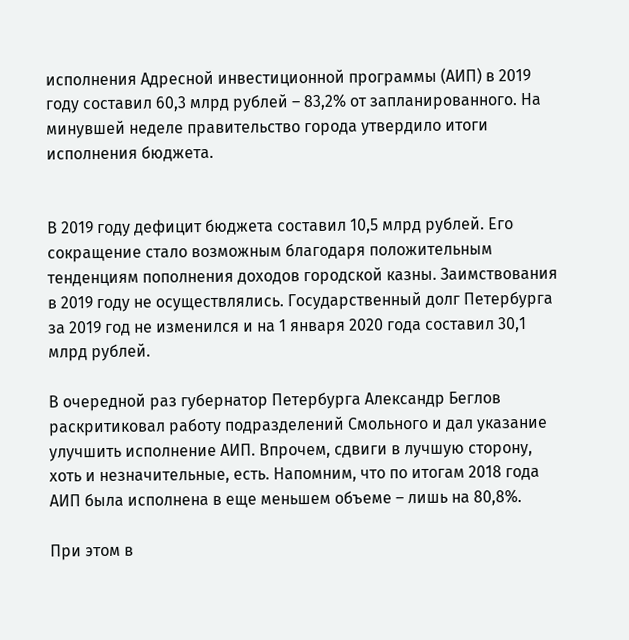исполнения Адресной инвестиционной программы (АИП) в 2019 году составил 60,3 млрд рублей – 83,2% от запланированного. На минувшей неделе правительство города утвердило итоги исполнения бюджета.


В 2019 году дефицит бюджета составил 10,5 млрд рублей. Его сокращение стало возможным благодаря положительным тенденциям пополнения доходов городской казны. Заимствования в 2019 году не осуществлялись. Государственный долг Петербурга за 2019 год не изменился и на 1 января 2020 года составил 30,1 млрд рублей.

В очередной раз губернатор Петербурга Александр Беглов раскритиковал работу подразделений Смольного и дал указание улучшить исполнение АИП. Впрочем, сдвиги в лучшую сторону, хоть и незначительные, есть. Напомним, что по итогам 2018 года АИП была исполнена в еще меньшем объеме – лишь на 80,8%.

При этом в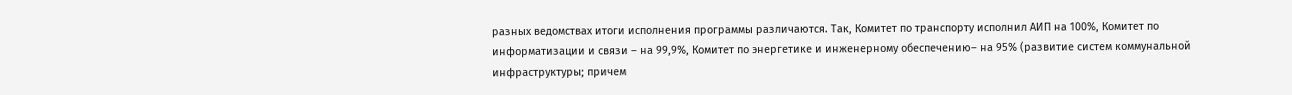разных ведомствах итоги исполнения программы различаются. Так, Комитет по транспорту исполнил АИП на 100%, Комитет по информатизации и связи – на 99,9%, Комитет по энергетике и инженерному обеспечению– на 95% (развитие систем коммунальной инфраструктуры; причем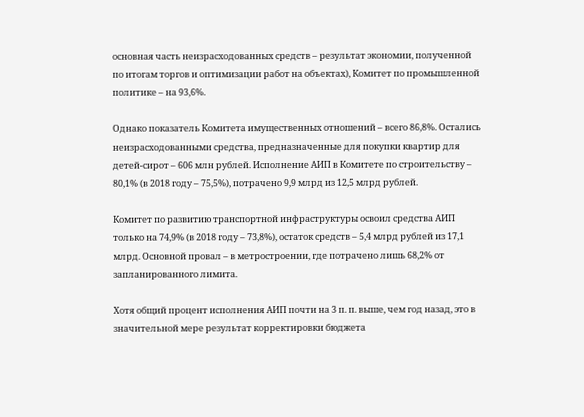основная часть неизрасходованных средств – результат экономии, полученной по итогам торгов и оптимизации работ на объектах), Комитет по промышленной политике – на 93,6%.

Однако показатель Комитета имущественных отношений – всего 86,8%. Остались неизрасходованными средства, предназначенные для покупки квартир для детей-сирот – 606 млн рублей. Исполнение АИП в Комитете по строительству – 80,1% (в 2018 году – 75,5%), потрачено 9,9 млрд из 12,5 млрд рублей.

Комитет по развитию транспортной инфраструктуры освоил средства АИП только на 74,9% (в 2018 году – 73,8%), остаток средств – 5,4 млрд рублей из 17,1 млрд. Основной провал – в метростроении, где потрачено лишь 68,2% от запланированного лимита.

Хотя общий процент исполнения АИП почти на 3 п. п. выше, чем год назад, это в значительной мере результат корректировки бюджета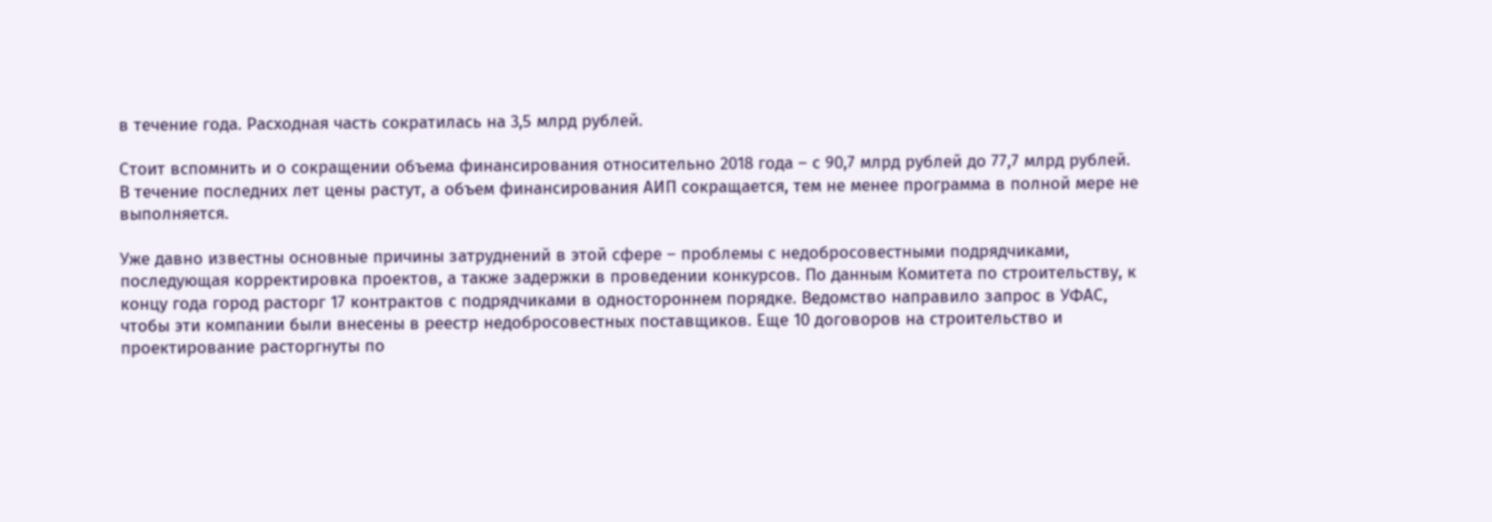в течение года. Расходная часть сократилась на 3,5 млрд рублей.

Стоит вспомнить и о сокращении объема финансирования относительно 2018 года – с 90,7 млрд рублей до 77,7 млрд рублей. В течение последних лет цены растут, а объем финансирования АИП сокращается, тем не менее программа в полной мере не выполняется.

Уже давно известны основные причины затруднений в этой сфере – проблемы с недобросовестными подрядчиками, последующая корректировка проектов, а также задержки в проведении конкурсов. По данным Комитета по строительству, к концу года город расторг 17 контрактов с подрядчиками в одностороннем порядке. Ведомство направило запрос в УФАС, чтобы эти компании были внесены в реестр недобросовестных поставщиков. Еще 10 договоров на строительство и проектирование расторгнуты по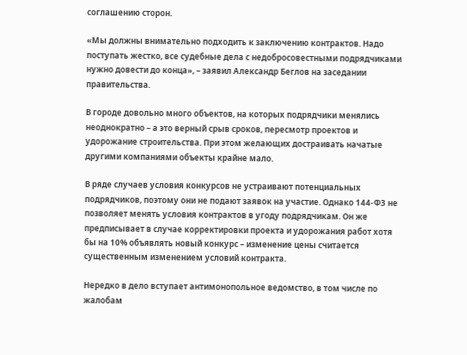соглашению сторон.

«Мы должны внимательно подходить к заключению контрактов. Надо поступать жестко, все судебные дела с недобросовестными подрядчиками нужно довести до конца», – заявил Александр Беглов на заседании правительства.

В городе довольно много объектов, на которых подрядчики менялись неоднократно – а это верный срыв сроков, пересмотр проектов и удорожание строительства. При этом желающих достраивать начатые другими компаниями объекты крайне мало.

В ряде случаев условия конкурсов не устраивают потенциальных подрядчиков, поэтому они не подают заявок на участие. Однако 144-ФЗ не позволяет менять условия контрактов в угоду подрядчикам. Он же предписывает в случае корректировки проекта и удорожания работ хотя бы на 10% объявлять новый конкурс – изменение цены считается существенным изменением условий контракта.

Нередко в дело вступает антимонопольное ведомство, в том числе по жалобам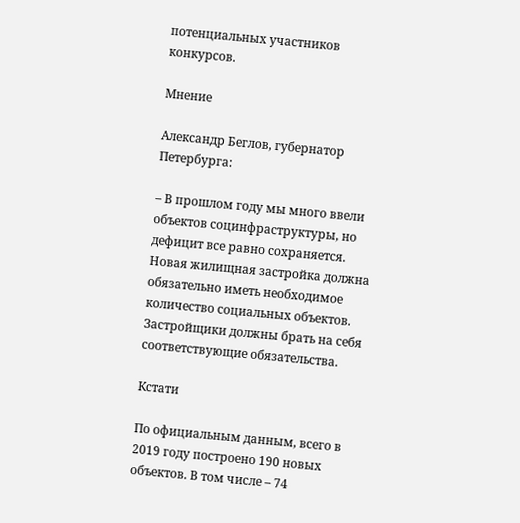потенциальных участников конкурсов.

Мнение

Александр Беглов, губернатор Петербурга:

– В прошлом году мы много ввели объектов социнфраструктуры, но дефицит все равно сохраняется. Новая жилищная застройка должна обязательно иметь необходимое количество социальных объектов. Застройщики должны брать на себя соответствующие обязательства.

Кстати

По официальным данным, всего в 2019 году построено 190 новых объектов. В том числе – 74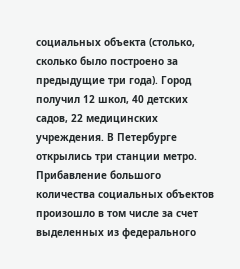социальных объекта (столько, сколько было построено за предыдущие три года). Город получил 12 школ, 40 детских садов, 22 медицинских учреждения. В Петербурге открылись три станции метро. Прибавление большого количества социальных объектов произошло в том числе за счет выделенных из федерального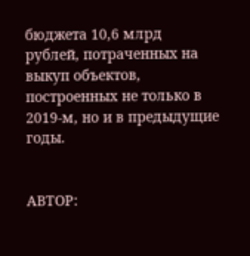бюджета 10,6 млрд рублей, потраченных на выкуп объектов, построенных не только в 2019-м, но и в предыдущие годы.


АВТОР: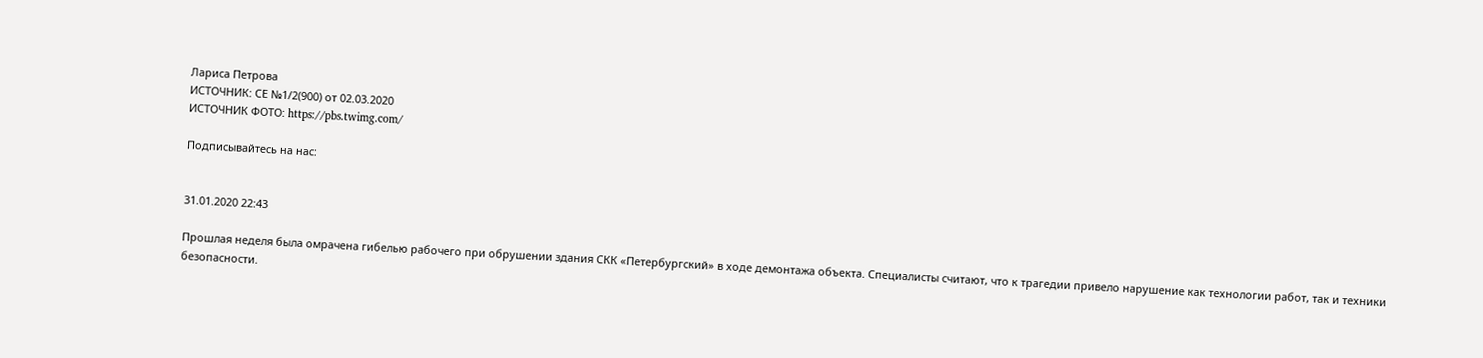Лариса Петрова
ИСТОЧНИК: СЕ №1/2(900) от 02.03.2020
ИСТОЧНИК ФОТО: https://pbs.twimg.com/

Подписывайтесь на нас:


31.01.2020 22:43

Прошлая неделя была омрачена гибелью рабочего при обрушении здания СКК «Петербургский» в ходе демонтажа объекта. Специалисты считают, что к трагедии привело нарушение как технологии работ, так и техники безопасности.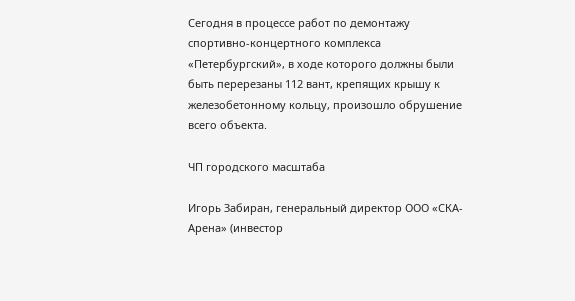Сегодня в процессе работ по демонтажу спортивно-концертного комплекса «Петербургский», в ходе которого должны были быть перерезаны 112 вант, крепящих крышу к железобетонному кольцу, произошло обрушение всего объекта.

ЧП городского масштаба

Игорь Забиран, генеральный директор ООО «СКА-Арена» (инвестор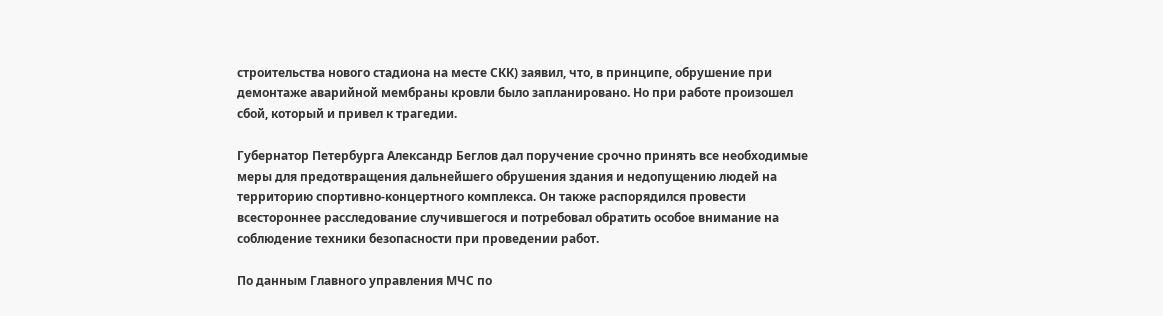строительства нового стадиона на месте СКК) заявил, что, в принципе, обрушение при демонтаже аварийной мембраны кровли было запланировано. Но при работе произошел сбой, который и привел к трагедии.

Губернатор Петербурга Александр Беглов дал поручение срочно принять все необходимые меры для предотвращения дальнейшего обрушения здания и недопущению людей на территорию спортивно-концертного комплекса. Он также распорядился провести всестороннее расследование случившегося и потребовал обратить особое внимание на соблюдение техники безопасности при проведении работ.

По данным Главного управления МЧС по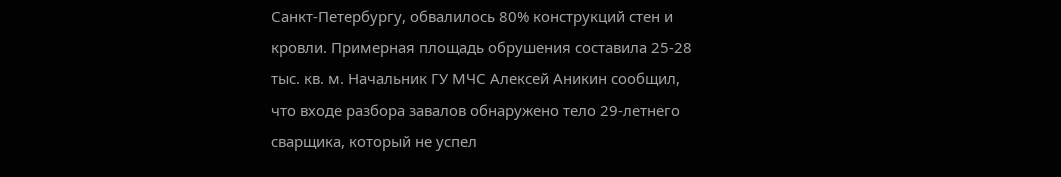Санкт-Петербургу, обвалилось 80% конструкций стен и кровли. Примерная площадь обрушения составила 25-28 тыс. кв. м. Начальник ГУ МЧС Алексей Аникин сообщил, что входе разбора завалов обнаружено тело 29-летнего сварщика, который не успел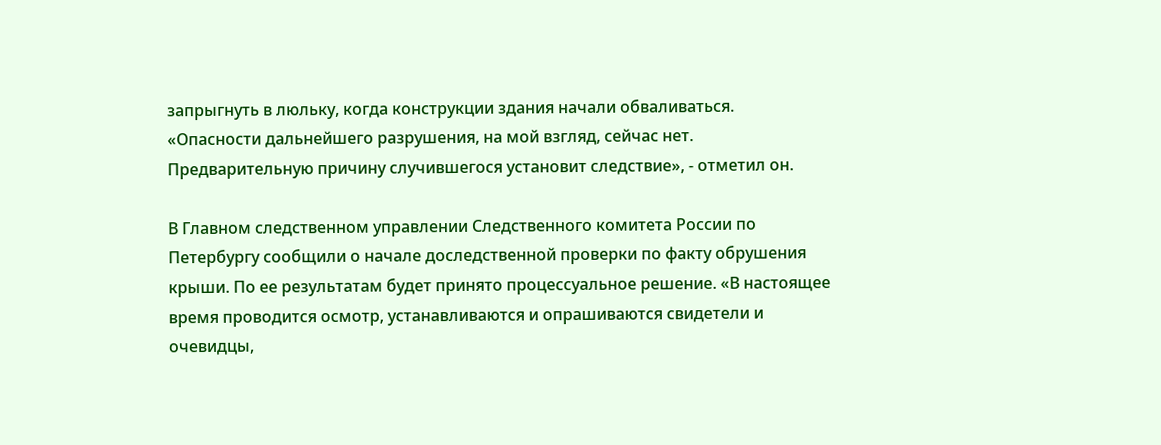запрыгнуть в люльку, когда конструкции здания начали обваливаться. «Опасности дальнейшего разрушения, на мой взгляд, сейчас нет. Предварительную причину случившегося установит следствие», - отметил он.

В Главном следственном управлении Следственного комитета России по Петербургу сообщили о начале доследственной проверки по факту обрушения крыши. По ее результатам будет принято процессуальное решение. «В настоящее время проводится осмотр, устанавливаются и опрашиваются свидетели и очевидцы,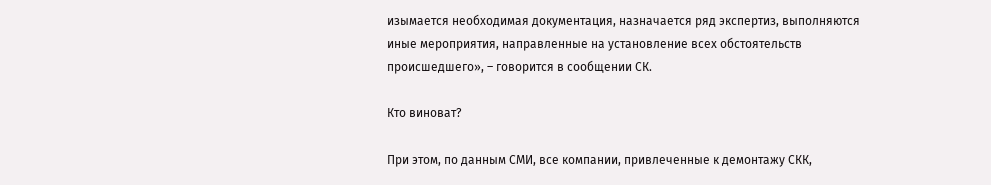изымается необходимая документация, назначается ряд экспертиз, выполняются иные мероприятия, направленные на установление всех обстоятельств происшедшего», – говорится в сообщении СК.

Кто виноват?

При этом, по данным СМИ, все компании, привлеченные к демонтажу СКК,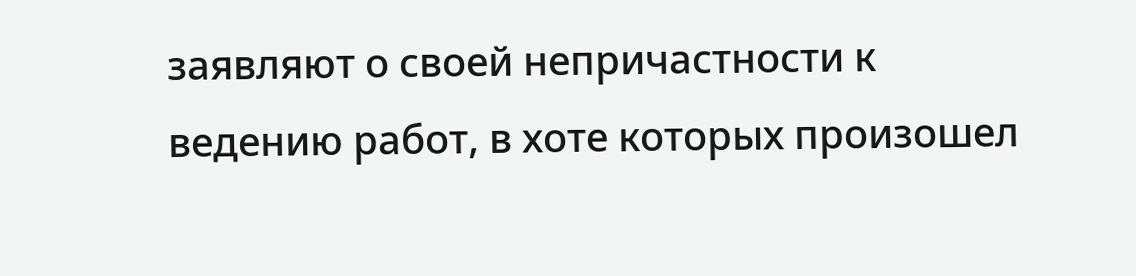заявляют о своей непричастности к ведению работ, в хоте которых произошел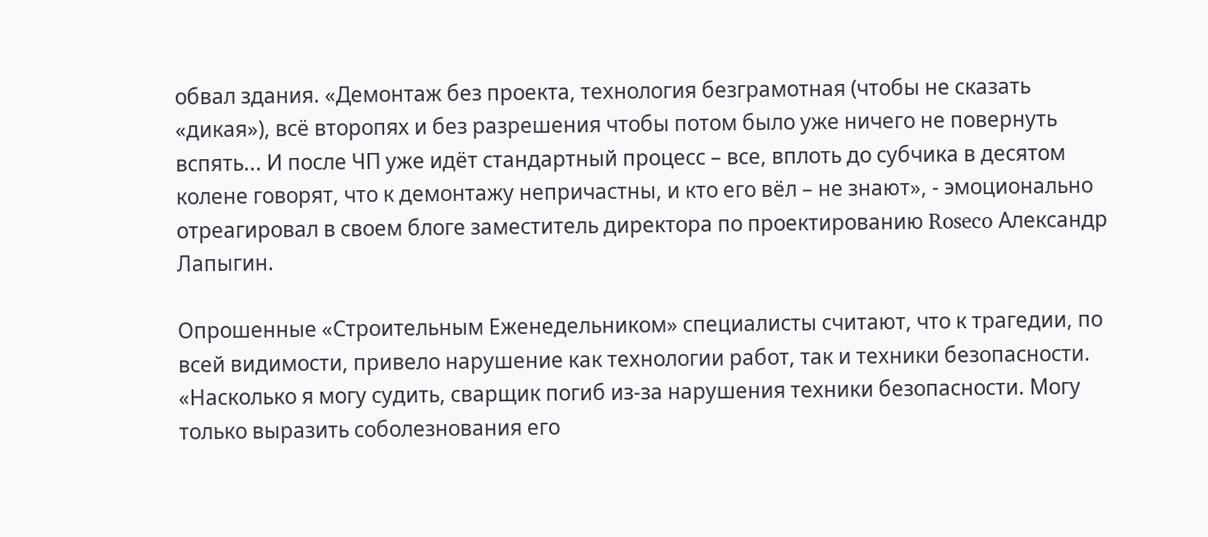обвал здания. «Демонтаж без проекта, технология безграмотная (чтобы не сказать «дикая»), всё второпях и без разрешения чтобы потом было уже ничего не повернуть вспять... И после ЧП уже идёт стандартный процесс – все, вплоть до субчика в десятом колене говорят, что к демонтажу непричастны, и кто его вёл – не знают», - эмоционально отреагировал в своем блоге заместитель директора по проектированию Roseco Александр Лапыгин.

Опрошенные «Строительным Еженедельником» специалисты считают, что к трагедии, по всей видимости, привело нарушение как технологии работ, так и техники безопасности. «Насколько я могу судить, сварщик погиб из-за нарушения техники безопасности. Могу только выразить соболезнования его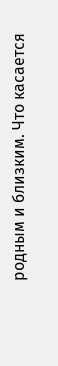родным и близким. Что касается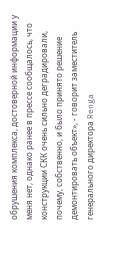обрушения комплекса, достоверной информации у меня нет, однако ранее в прессе сообщалось, что конструкции СКК очень сильно деградировали, почему, собственно, и было принято решение демонтировать объект», - говорит заместитель генерального директора Renga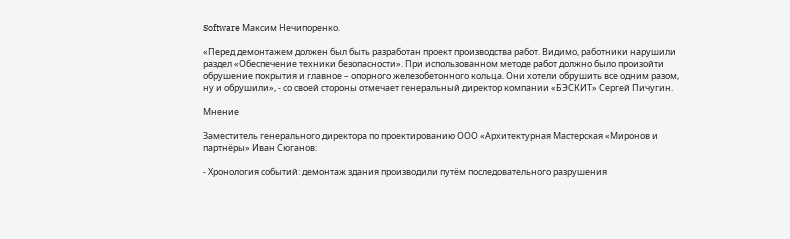Software Максим Нечипоренко.

«Перед демонтажем должен был быть разработан проект производства работ. Видимо, работники нарушили раздел «Обеспечение техники безопасности». При использованном методе работ должно было произойти обрушение покрытия и главное – опорного железобетонного кольца. Они хотели обрушить все одним разом, ну и обрушили», - со своей стороны отмечает генеральный директор компании «БЭСКИТ» Сергей Пичугин.

Мнение

Заместитель генерального директора по проектированию ООО «Архитектурная Мастерская «Миронов и партнёры» Иван Сюганов:

- Хронология событий: демонтаж здания производили путём последовательного разрушения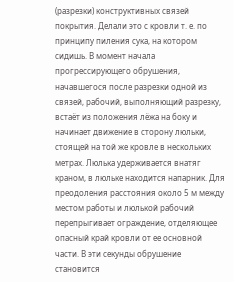(разрезки) конструктивных связей покрытия. Делали это с кровли т. е. по принципу пиления сука, на котором сидишь. В момент начала прогрессирующего обрушения, начавшегося после разрезки одной из связей, рабочий, выполняющий разрезку, встаёт из положения лёжа на боку и начинает движение в сторону люльки, стоящей на той же кровле в нескольких метрах. Люлька удерживается внатяг краном, в люльке находится напарник. Для преодоления расстояния около 5 м между местом работы и люлькой рабочий перепрыгивает ограждение, отделяющее опасный край кровли от ее основной части. В эти секунды обрушение становится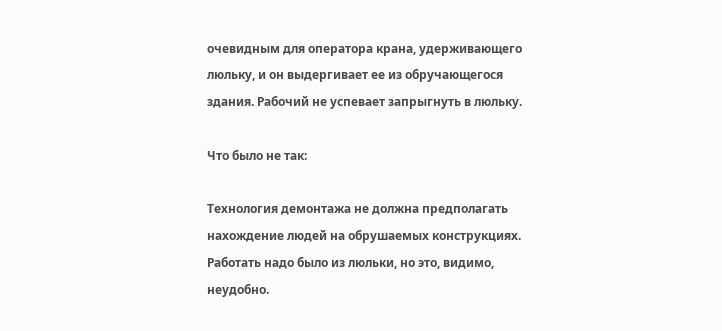очевидным для оператора крана, удерживающего люльку, и он выдергивает ее из обручающегося здания. Рабочий не успевает запрыгнуть в люльку.

Что было не так:

Технология демонтажа не должна предполагать нахождение людей на обрушаемых конструкциях. Работать надо было из люльки, но это, видимо, неудобно.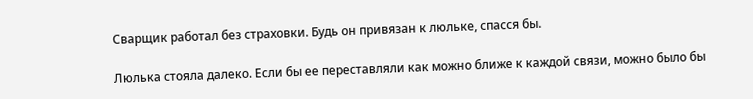Сварщик работал без страховки. Будь он привязан к люльке, спасся бы.

Люлька стояла далеко. Если бы ее переставляли как можно ближе к каждой связи, можно было бы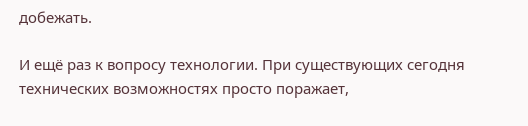добежать.

И ещё раз к вопросу технологии. При существующих сегодня технических возможностях просто поражает,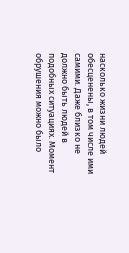насколько жизни людей обесценены, в том числе ими самими. Даже близко не должно быть людей в подобных ситуациях. Момент обрушения можно было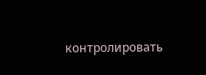контролировать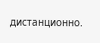дистанционно.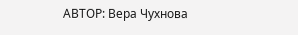АВТОР: Вера Чухнова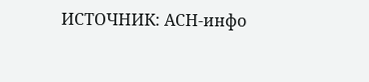ИСТОЧНИК: АСН-инфо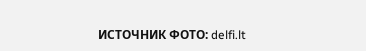ИСТОЧНИК ФОТО: delfi.lt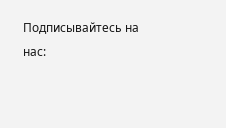Подписывайтесь на нас: